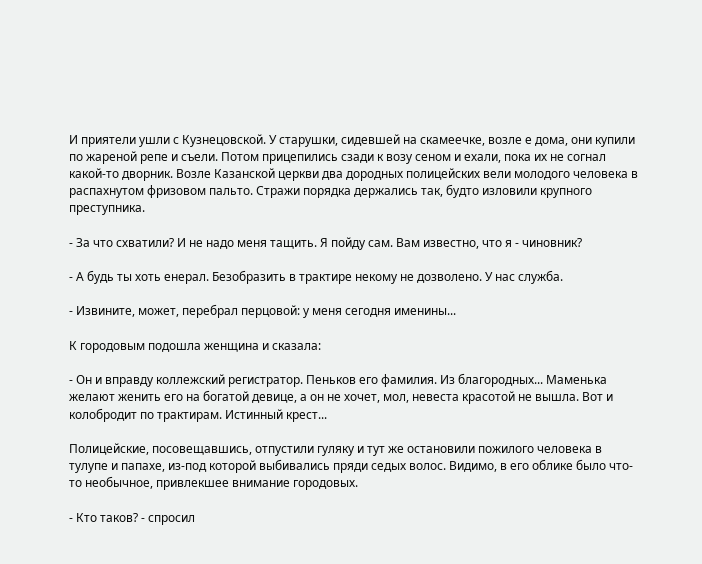И приятели ушли с Кузнецовской. У старушки, сидевшей на скамеечке, возле е дома, они купили по жареной репе и съели. Потом прицепились сзади к возу сеном и ехали, пока их не согнал какой-то дворник. Возле Казанской церкви два дородных полицейских вели молодого человека в распахнутом фризовом пальто. Стражи порядка держались так, будто изловили крупного преступника.

- За что схватили? И не надо меня тащить. Я пойду сам. Вам известно, что я - чиновник?

- А будь ты хоть енерал. Безобразить в трактире некому не дозволено. У нас служба.

- Извините, может, перебрал перцовой: у меня сегодня именины...

К городовым подошла женщина и сказала:

- Он и вправду коллежский регистратор. Пеньков его фамилия. Из благородных... Маменька желают женить его на богатой девице, а он не хочет, мол, невеста красотой не вышла. Вот и колобродит по трактирам. Истинный крест...

Полицейские, посовещавшись, отпустили гуляку и тут же остановили пожилого человека в тулупе и папахе, из-под которой выбивались пряди седых волос. Видимо, в его облике было что-то необычное, привлекшее внимание городовых.

- Кто таков? - спросил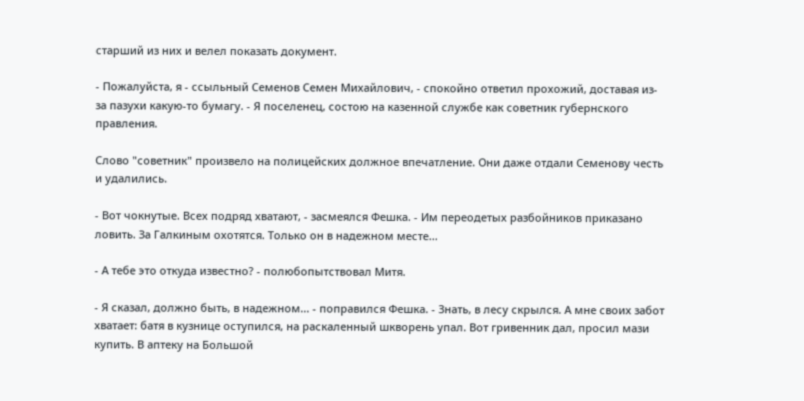старший из них и велел показать документ.

- Пожалуйста, я - ссыльный Семенов Семен Михайлович, - спокойно ответил прохожий, доставая из-за пазухи какую-то бумагу. - Я поселенец, состою на казенной службе как советник губернского правления.

Слово "советник" произвело на полицейских должное впечатление. Они даже отдали Семенову честь и удалились.

- Вот чокнутые. Всех подряд хватают, - засмеялся Фешка. - Им переодетых разбойников приказано ловить. За Галкиным охотятся. Только он в надежном месте...

- А тебе это откуда известно? - полюбопытствовал Митя.

- Я сказал, должно быть, в надежном... - поправился Фешка. - Знать, в лесу скрылся. А мне своих забот хватает: батя в кузнице оступился, на раскаленный шкворень упал. Вот гривенник дал, просил мази купить. В аптеку на Большой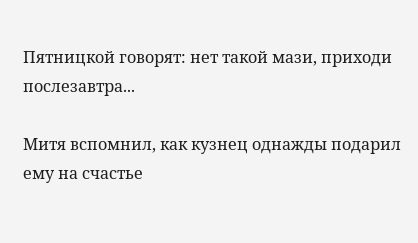Пятницкой говорят: нет такой мази, приходи послезавтра...

Митя вспомнил, как кузнец однажды подарил ему на счастье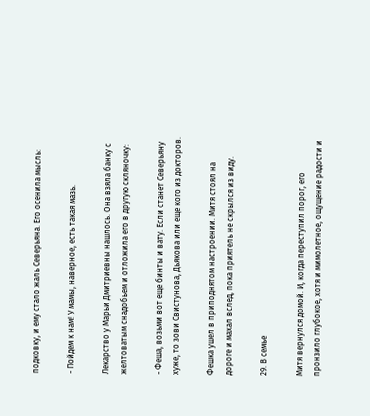подковку, и ему стало жаль Северьяна. Его осенила мысль:

- Пойдем к нам! У мамы, наверное, есть такая мазь.

Лекарство у Марьи Дмитриевны нашлось. Она взяла банку с желтоватым снадобьем и отложила его в другую скляночку:

- Феша, возьми вот еще бинты и вату. Если станет Северьяну хуже, то зови Свистунова, Дьякова или еще кого из докторов.

Фешка ушел в приподнятом настроении. Митя стоял на дороге и махал вслед, пока приятель не скрылся из виду.

29. В семье

Митя вернулся домой. И, когда переступил порог, его пронзило глубокое, хотя и мимолетное, ощущение радости и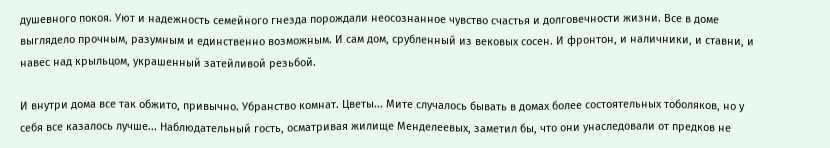душевного покоя. Уют и надежность семейного гнезда порождали неосознанное чувство счастья и долговечности жизни. Все в доме выглядело прочным, разумным и единственно возможным. И сам дом, срубленный из вековых сосен. И фронтон, и наличники, и ставни, и навес над крыльцом, украшенный затейливой резьбой.

И внутри дома все так обжито, привычно. Убранство комнат. Цветы... Мите случалось бывать в домах более состоятельных тоболяков, но у себя все казалось лучше... Наблюдательный гость, осматривая жилище Менделеевых, заметил бы, что они унаследовали от предков не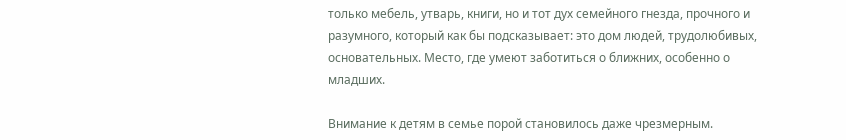только мебель, утварь, книги, но и тот дух семейного гнезда, прочного и разумного, который как бы подсказывает: это дом людей, трудолюбивых, основательных. Место, где умеют заботиться о ближних, особенно о младших.

Внимание к детям в семье порой становилось даже чрезмерным.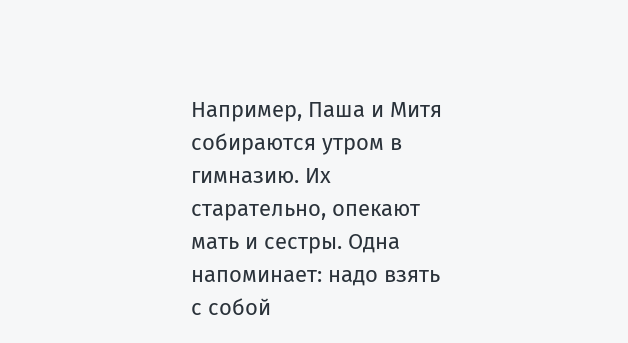Например, Паша и Митя собираются утром в гимназию. Их старательно, опекают мать и сестры. Одна напоминает: надо взять с собой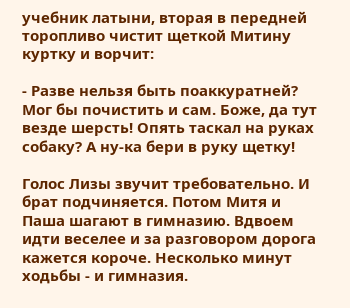учебник латыни, вторая в передней торопливо чистит щеткой Митину куртку и ворчит:

- Разве нельзя быть поаккуратней? Мог бы почистить и сам. Боже, да тут везде шерсть! Опять таскал на руках собаку? А ну-ка бери в руку щетку!

Голос Лизы звучит требовательно. И брат подчиняется. Потом Митя и Паша шагают в гимназию. Вдвоем идти веселее и за разговором дорога кажется короче. Несколько минут ходьбы - и гимназия.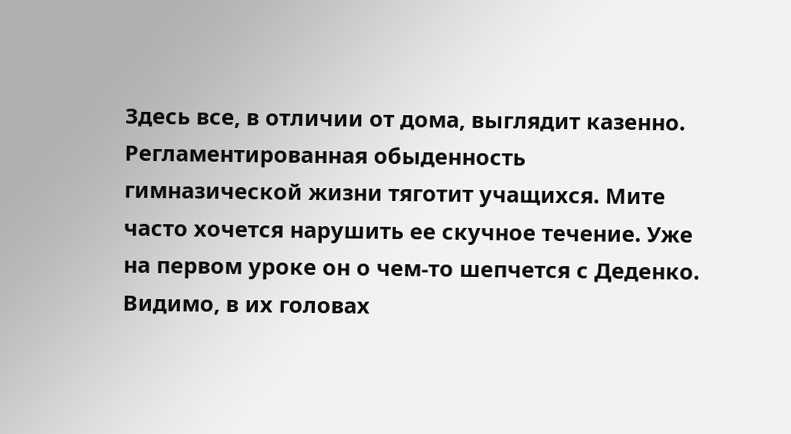Здесь все, в отличии от дома, выглядит казенно. Регламентированная обыденность гимназической жизни тяготит учащихся. Мите часто хочется нарушить ее скучное течение. Уже на первом уроке он о чем-то шепчется с Деденко. Видимо, в их головах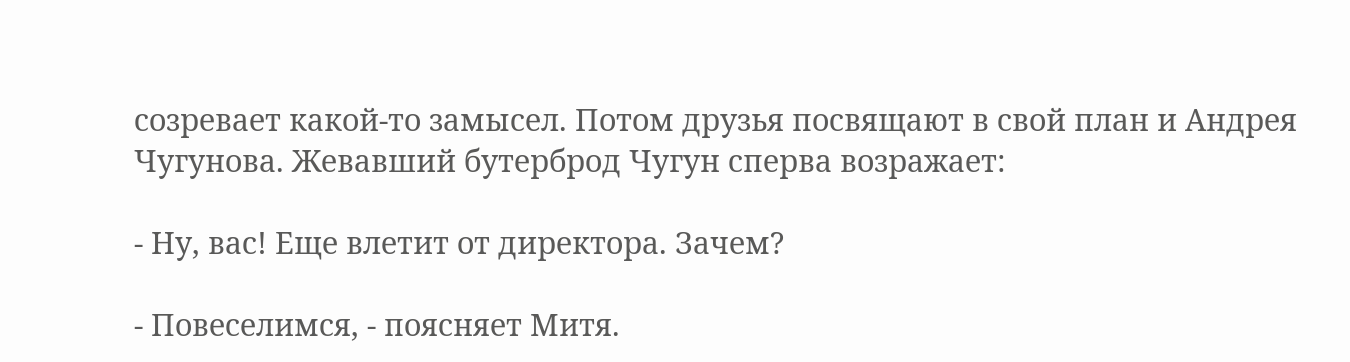созревает какой-то замысел. Потом друзья посвящают в свой план и Андрея Чугунова. Жевавший бутерброд Чугун сперва возражает:

- Ну, вас! Еще влетит от директора. Зачем?

- Повеселимся, - поясняет Митя.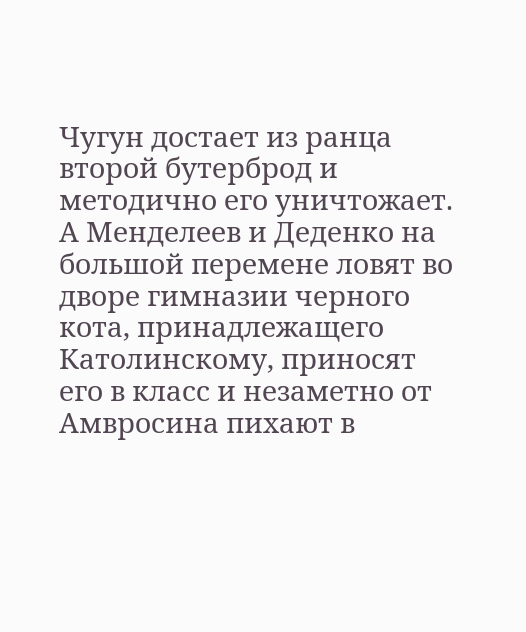Чугун достает из ранца второй бутерброд и методично его уничтожает. А Менделеев и Деденко на большой перемене ловят во дворе гимназии черного кота, принадлежащего Католинскому, приносят его в класс и незаметно от Амвросина пихают в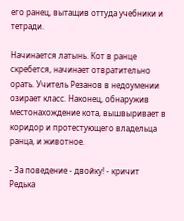его ранец, вытащив оттуда учебники и тетради.

Начинается латынь. Кот в ранце скребется, начинает отвратительно орать. Учитель Резанов в недоумении озирает класс. Наконец, обнаружив местонахождение кота, вышвыривает в коридор и протестующего владельца ранца, и животное.

- За поведение - двойку! - кричит Редька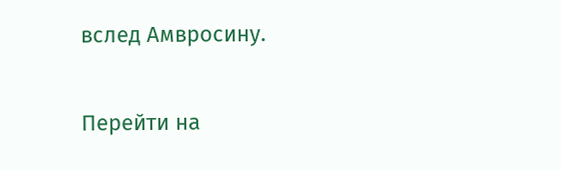вслед Амвросину.

Перейти на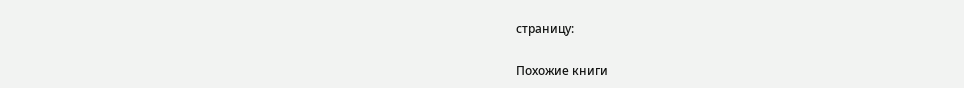страницу:

Похожие книги